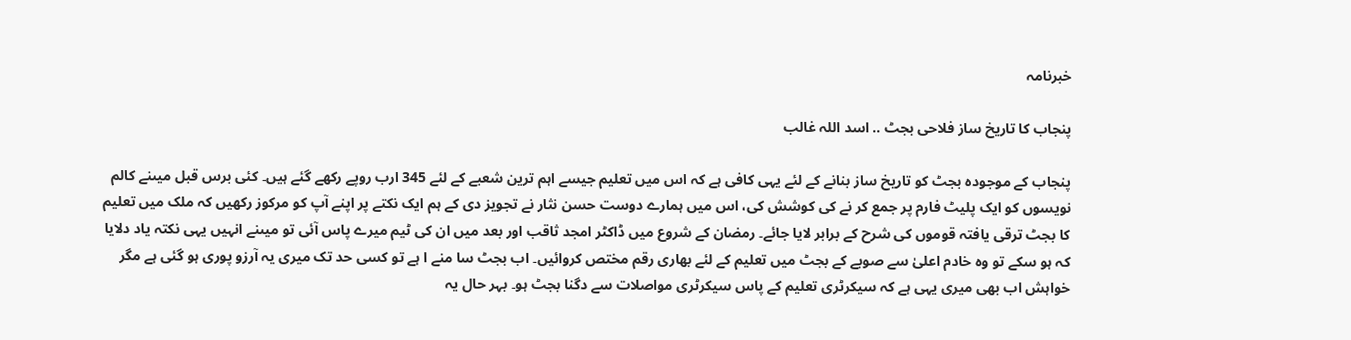خبرنامہ

پنجاب کا تاریخ ساز فلاحی بجٹ .. اسد اللہ غالب

پنجاب کے موجودہ بجٹ کو تاریخ ساز بنانے کے لئے یہی کافی ہے کہ اس میں تعلیم جیسے اہم ترین شعبے کے لئے 345 ارب روپے رکھے گئے ہیں۔ کئی برس قبل میںنے کالم نویسوں کو ایک پلیٹ فارم پر جمع کر نے کی کوشش کی، اس میں ہمارے دوست حسن نثار نے تجویز دی کے ہم ایک نکتے پر اپنے آپ کو مرکوز رکھیں کہ ملک میں تعلیم کا بجٹ ترقی یافتہ قوموں کی شرح کے برابر لایا جائے۔ رمضان کے شروع میں ڈاکٹر امجد ثاقب اور بعد میں ان کی ٹیم میرے پاس آئی تو میںنے انہیں یہی نکتہ یاد دلایا کہ ہو سکے تو وہ خادم اعلیٰ سے صوبے کے بجٹ میں تعلیم کے لئے بھاری رقم مختص کروائیں۔ اب بجٹ سا منے ا ہے تو کسی حد تک میری یہ آرزو پوری ہو گئی ہے مگر خواہش اب بھی میری یہی ہے کہ سیکرٹری تعلیم کے پاس سیکرٹری مواصلات سے دگنا بجٹ ہو۔ بہر حال یہ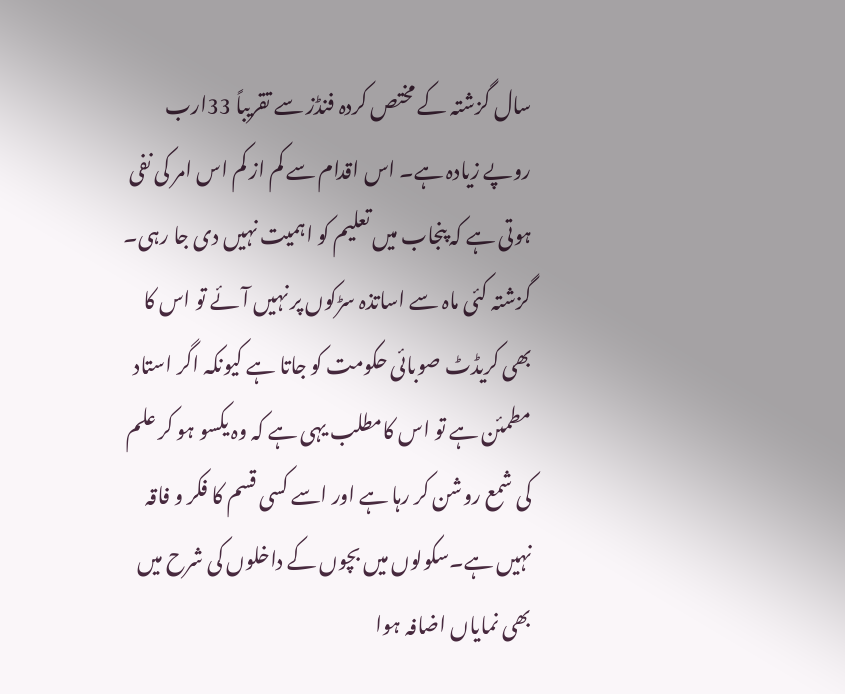سال گزشتہ کے مختص کردہ فنڈز سے تقریباً 33ارب روپے زیادہ ہے۔ اس اقدام سے کم از کم اس امر کی نفی ہوتی ہے کہ پنجاب میں تعلیم کو اہمیت نہیں دی جا رہی۔ گزشتہ کئی ماہ سے اساتذہ سڑکوں پر نہیں آئے تو اس کا بھی کریڈٹ صوبائی حکومت کو جاتا ہے کیونکہ اگر استاد مطمئن ہے تو اس کامطلب یہی ہے کہ وہ یکسو ہو کر علم کی شمع روشن کر رہا ہے اور اسے کسی قسم کا فکر و فاقہ نہیں ہے۔سکولوں میں بچوں کے داخلوں کی شرح میں بھی نمایاں اضافہ ہوا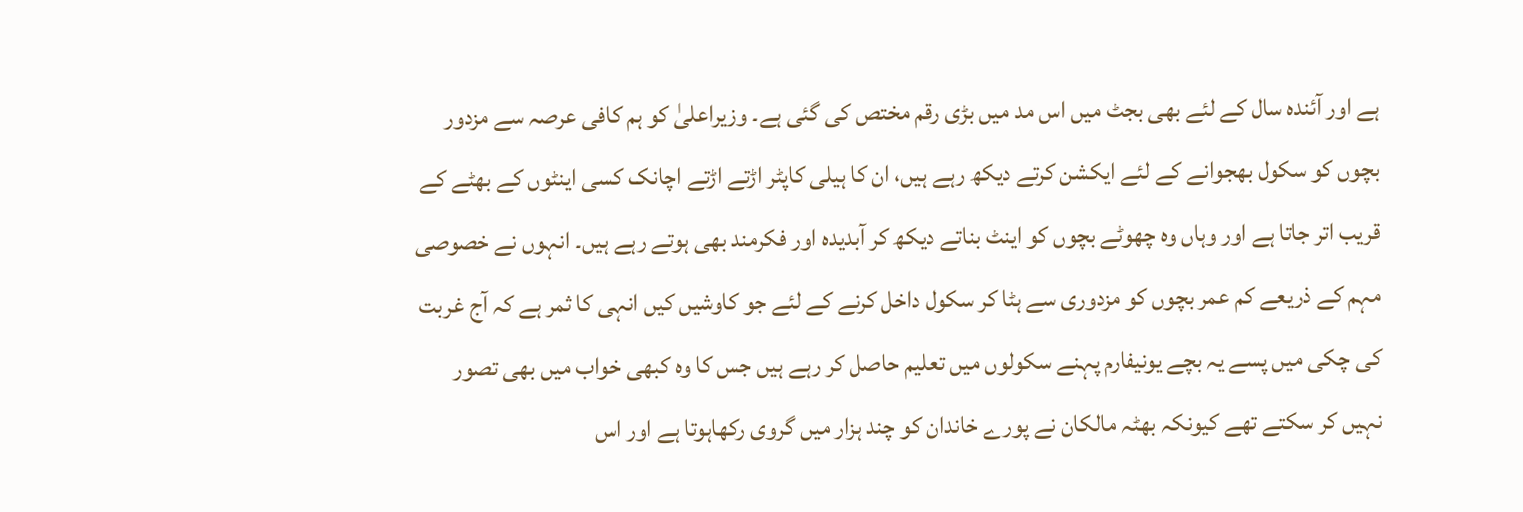ہے اور آئندہ سال کے لئے بھی بجٹ میں اس مد میں بڑی رقم مختص کی گئی ہے۔ وزیراعلیٰ کو ہم کافی عرصہ سے مزدور بچوں کو سکول بھجوانے کے لئے ایکشن کرتے دیکھ رہے ہیں، ان کا ہیلی کاپٹر اڑتے اڑتے اچانک کسی اینٹوں کے بھٹے کے قریب اتر جاتا ہے اور وہاں وہ چھوٹے بچوں کو اینٹ بناتے دیکھ کر آبدیدہ اور فکرمند بھی ہوتے رہے ہیں۔ انہوں نے خصوصی مہم کے ذریعے کم عمر بچوں کو مزدوری سے ہٹا کر سکول داخل کرنے کے لئے جو کاوشیں کیں انہی کا ثمر ہے کہ آج غربت کی چکی میں پسے یہ بچے یونیفارم پہنے سکولوں میں تعلیم حاصل کر رہے ہیں جس کا وہ کبھی خواب میں بھی تصور نہیں کر سکتے تھے کیونکہ بھٹہ مالکان نے پورے خاندان کو چند ہزار میں گروی رکھاہوتا ہے اور اس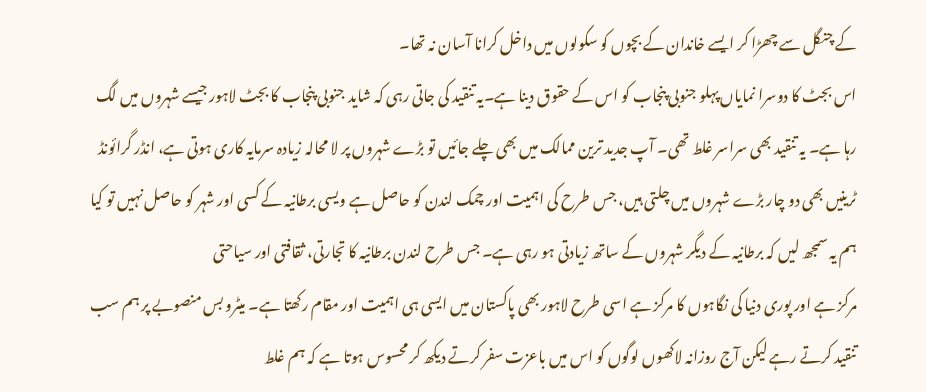کے چنگل سے چھڑا کر ایسے خاندان کے بچوں کو سکولوں میں داخل کرانا آسان نہ تھا۔
اس بجٹ کا دوسرا نمایاں پہلو جنوبی پنجاب کو اس کے حقوق دینا ہے۔یہ تنقید کی جاتی رہی کہ شاید جنوبی پنجاب کا بجٹ لاہور جیسے شہروں میں لگ رہا ہے۔ یہ تنقید بھی سراسر غلط تھی۔ آپ جدید ترین ممالک میں بھی چلے جائیں تو بڑے شہروں پر لا محالہ زیادہ سرمایہ کاری ہوتی ہے، انڈر گرائونڈ ٹرینیں بھی دو چار بڑے شہروں میں چلتی ہیں، جس طرح کی اہمیت اور چمک لندن کو حاصل ہے ویسی برطانیہ کے کسی اور شہر کو حاصل نہیں تو کیا ہم یہ سمجھ لیں کہ برطانیہ کے دیگر شہروں کے ساتھ زیادتی ہو رہی ہے۔ جس طرح لندن برطانیہ کا تجارتی، ثقافتی اور سیاحتی
مرکز ہے اور پوری دنیا کی نگاہوں کا مرکز ہے اسی طرح لاہور بھی پاکستان میں ایسی ہی اہمیت اور مقام رکھتا ہے۔ میٹرو بس منصوبے پر ہم سب تنقید کرتے رہے لیکن آج روزانہ لاکھوں لوگوں کو اس میں باعزت سفر کرتے دیکھ کر محسوس ہوتا ہے کہ ہم غلط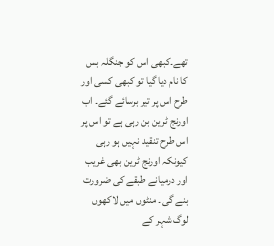تھے۔کبھی اس کو جنگلہ بس کا نام دیا گیا تو کبھی کسی اور طرح اس پر تیر برسائے گئے۔ اب اورنج ٹرین بن رہی ہے تو اس پر اس طرح تنقید نہیں ہو رہی کیونکہ اورنج ٹرین بھی غریب اور درمیانے طبقے کی ضرورت بنے گی۔ منٹوں میں لاکھوں لوگ شہر کے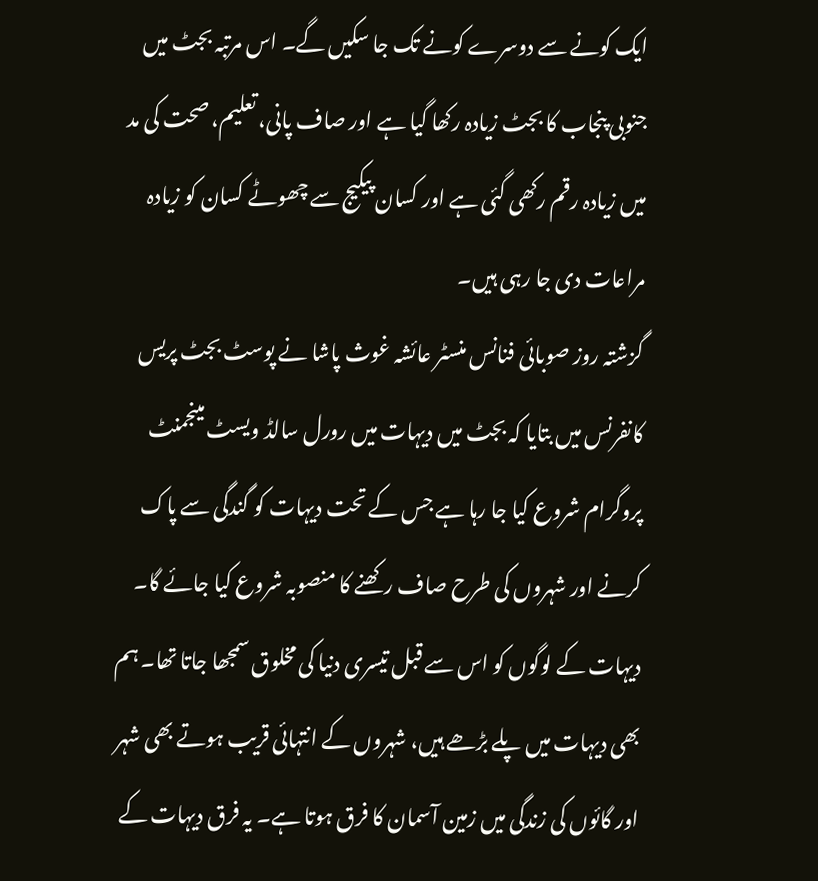ایک کونے سے دوسرے کونے تک جا سکیں گے۔ اس مرتبہ بجٹ میں جنوبی پنجاب کا بجٹ زیادہ رکھا گیا ہے اور صاف پانی، تعلیم، صحت کی مد میں زیادہ رقم رکھی گئی ہے اور کسان پیکیج سے چھوٹے کسان کو زیادہ مراعات دی جا رہی ہیں۔
گزشتہ روز صوبائی فنانس منسٹر عائشہ غوث پاشا نے پوسٹ بجٹ پریس کانفرنس میں بتایا کہ بجٹ میں دیہات میں رورل سالڈ ویسٹ مینجمنٹ پروگرام شروع کیا جا رہا ہے جس کے تحت دیہات کو گندگی سے پاک کرنے اور شہروں کی طرح صاف رکھنے کا منصوبہ شروع کیا جائے گا۔ دیہات کے لوگوں کو اس سے قبل تیسری دنیا کی مخلوق سمجھا جاتا تھا۔ ہم بھی دیہات میں پلے بڑھے ہیں، شہروں کے انتہائی قریب ہوتے بھی شہر اور گائوں کی زندگی میں زمین آسمان کا فرق ہوتا ہے۔ یہ فرق دیہات کے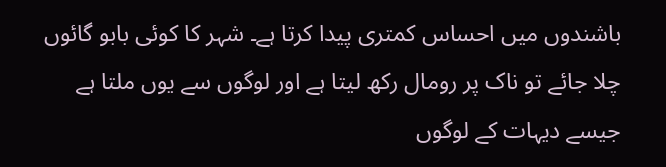باشندوں میں احساس کمتری پیدا کرتا ہے۔ شہر کا کوئی بابو گائوں چلا جائے تو ناک پر رومال رکھ لیتا ہے اور لوگوں سے یوں ملتا ہے جیسے دیہات کے لوگوں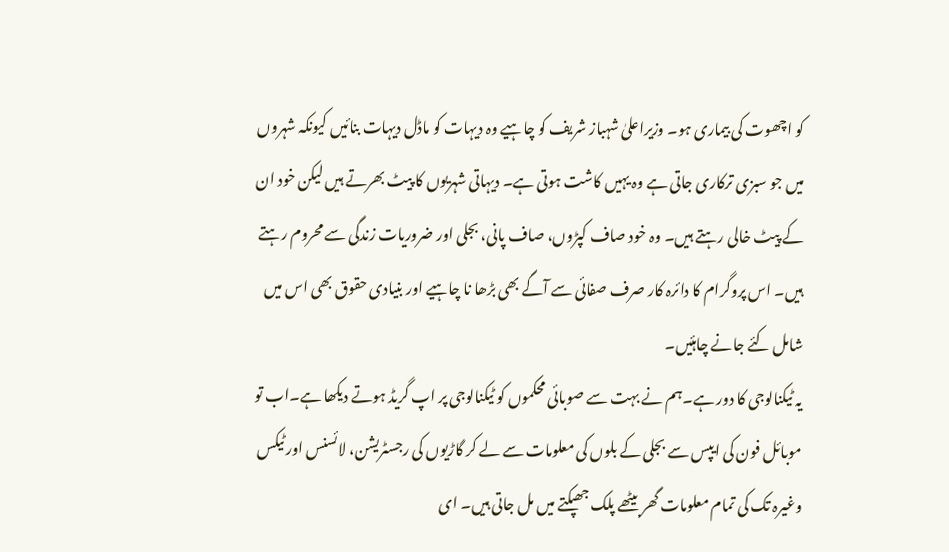کو اچھوت کی بیماری ہو۔ وزیراعلیٰ شہباز شریف کو چاہیے وہ دیہات کو ماڈل دیہات بنائیں کیونکہ شہروں میں جو سبزی ترکاری جاتی ہے وہ یہیں کاشت ہوتی ہے۔ دیہاتی شہریوں کا پیٹ بھرتے ہیں لیکن خود ان کے پیٹ خالی رہتے ہیں۔ وہ خود صاف کپڑوں، صاف پانی، بجلی اور ضروریات زندگی سے محروم رہتے ہیں۔ اس پروگرام کا دائرہ کار صرف صفائی سے آگے بھی بڑھا نا چاہیے اور بنیادی حقوق بھی اس میں شامل کئے جانے چاہئیں۔
یہ ٹیکنالوجی کا دور ہے۔ہم نے بہت سے صوبائی محکموں کو ٹیکنالوجی پر اپ گریڈ ہوتے دیکھا ہے۔اب تو موبائل فون کی ایپس سے بجلی کے بلوں کی معلومات سے لے کر گاڑیوں کی رجسٹریشن، لائسنس اور ٹیکس وغیرہ تک کی تمام معلومات گھر بیٹھے پلک جھپکتے میں مل جاتی ہیں۔ ای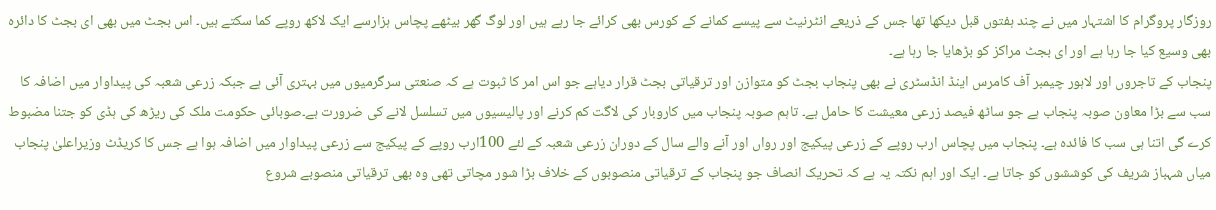روزگار پروگرام کا اشتہار میں نے چند ہفتوں قبل دیکھا تھا جس کے ذریعے انٹرنیٹ سے پیسے کمانے کے کورس بھی کرائے جا رہے ہیں اور لوگ گھر بیٹھے پچاس ہزارسے ایک لاکھ روپے کما سکتے ہیں۔ اس بجٹ میں بھی ای بجٹ کا دائرہ بھی وسیع کیا جا رہا ہے اور ای بجٹ مراکز کو بڑھایا جا رہا ہے۔
پنجاب کے تاجروں اور لاہور چیمبر آف کامرس اینڈ انڈسٹری نے بھی پنجاب بجٹ کو متوازن اور ترقیاتی بجٹ قرار دیاہے جو اس امر کا ثبوت ہے کہ صنعتی سرگرمیوں میں بہتری آئی ہے جبکہ زرعی شعبہ کی پیداوار میں اضافہ کا سب سے بڑا معاون صوبہ پنجاب ہے جو ساٹھ فیصد زرعی معیشت کا حامل ہے۔ تاہم صوبہ پنجاب میں کاروبار کی لاگت کم کرنے اور پالیسیوں میں تسلسل لانے کی ضرورت ہے۔صوبائی حکومت ملک کی ریڑھ کی ہڈی کو جتنا مضبوط کرے گی اتنا ہی سب کا فائدہ ہے۔ پنجاب میں پچاس ارب روپے کے زرعی پیکیج اور رواں اور آنے والے سال کے دوران زرعی شعبہ کے لئے 100ارب روپے کے پیکیج سے زرعی پیداوار میں اضافہ ہوا ہے جس کا کریڈٹ وزیراعلیٰ پنجاب میاں شہباز شریف کی کوششوں کو جاتا ہے۔ ایک اور اہم نکتہ یہ ہے کہ تحریک انصاف جو پنجاب کے ترقیاتی منصوبوں کے خلاف بڑا شور مچاتی تھی وہ بھی ترقیاتی منصوبے شروع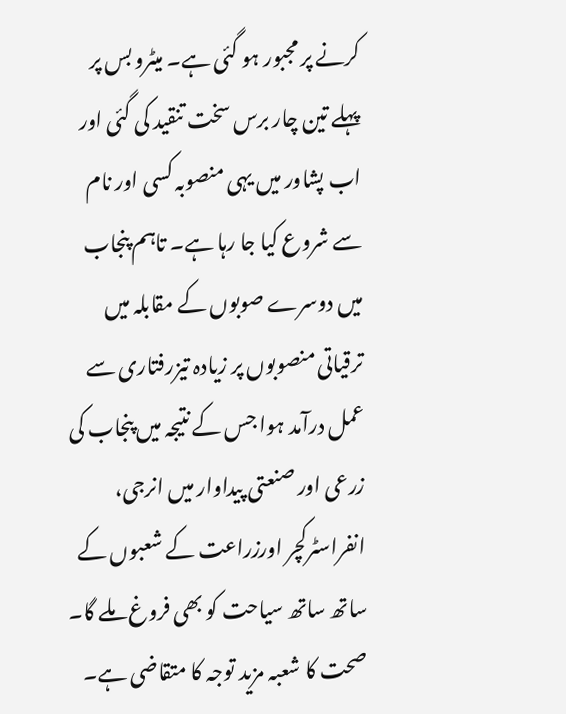کرنے پر مجبور ہو گئی ہے۔ میٹرو بس پر پہلے تین چار برس سخت تنقید کی گئی اور اب پشاور میں یہی منصوبہ کسی اور نام سے شروع کیا جا رہا ہے۔ تاہم پنجاب میں دوسرے صوبوں کے مقابلہ میں ترقیاتی منصوبوں پر زیادہ تیزرفتاری سے عمل درآمد ہوا جس کے نتیجہ میں پنجاب کی زرعی اور صنعتی پیداوار میں انرجی، انفراسٹرکچر اورزراعت کے شعبوں کے ساتھ ساتھ سیاحت کو بھی فروغ ملے گا۔ صحت کا شعبہ مزید توجہ کا متقاضی ہے۔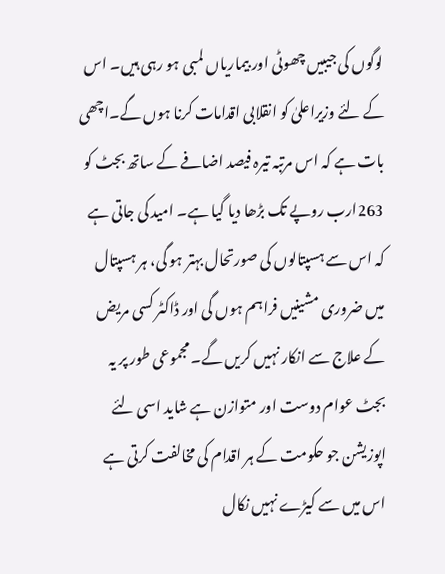لوگوں کی جیبیں چھوٹی اور بیماریاں لمبی ہو رہی ہیں۔ اس کے لئے وزیراعلیٰ کو انقلابی اقدامات کرنا ہوں گے۔اچھی بات ہے کہ اس مرتبہ تیرہ فیصد اضافے کے ساتھ بجٹ کو 263ارب روپے تک بڑھا دیا گیا ہے۔ امید کی جاتی ہے کہ اس سے ہسپتالوں کی صورتحال بہتر ہو گی، ہر ہسپتال میں ضروری مشینیں فراہم ہوں گی اور ڈاکٹر کسی مریض کے علاج سے انکار نہیں کریں گے۔ مجموعی طور پر یہ بجٹ عوام دوست اور متوازن ہے شاید اسی لئے اپوزیشن جو حکومت کے ہر اقدام کی مخالفت کرتی ہے اس میں سے کیڑے نہیں نکال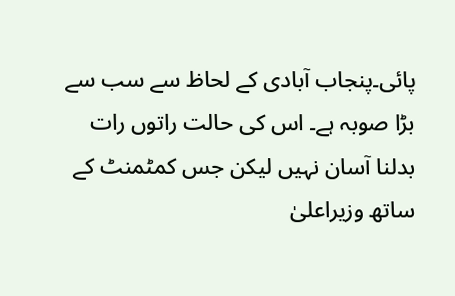پائی۔پنجاب آبادی کے لحاظ سے سب سے بڑا صوبہ ہے۔ اس کی حالت راتوں رات بدلنا آسان نہیں لیکن جس کمٹمنٹ کے ساتھ وزیراعلیٰ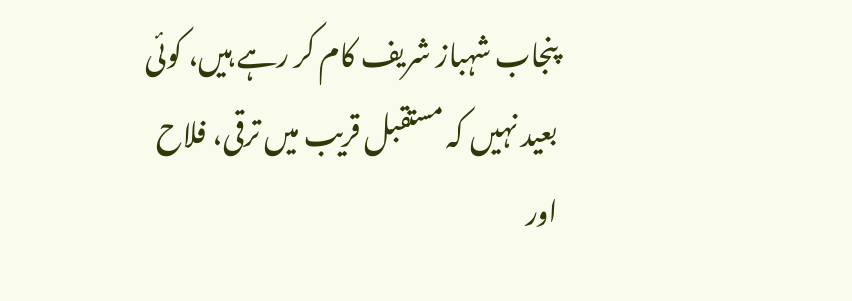پنجاب شہباز شریف کام کر رہے ہیں، کوئی بعید نہیں کہ مستقبل قریب میں ترقی، فلاح اور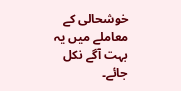خوشحالی کے معاملے میں یہ بہت آگے نکل جائے۔